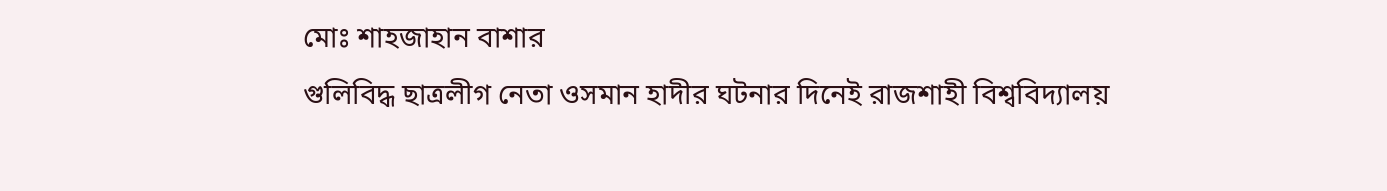মোঃ শাহজাহান বাশার
গুলিবিদ্ধ ছাত্রলীগ নেতা ওসমান হাদীর ঘটনার দিনেই রাজশাহী বিশ্ববিদ্যালয়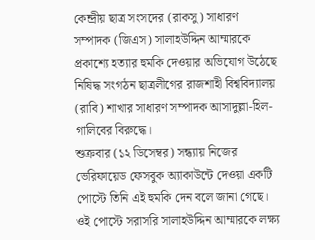কেন্দ্রীয় ছাত্র সংসদের (রাকসু) সাধারণ সম্পাদক (জিএস) সালাহউদ্দিন আম্মারকে প্রকাশ্যে হত্যার হুমকি দেওয়ার অভিযোগ উঠেছে নিষিদ্ধ সংগঠন ছাত্রলীগের রাজশাহী বিশ্ববিদ্যালয় (রাবি) শাখার সাধারণ সম্পাদক আসাদুল্লা-হিল-গালিবের বিরুদ্ধে।
শুক্রবার (১২ ডিসেম্বর) সন্ধ্যায় নিজের ভেরিফায়েড ফেসবুক অ্যাকাউন্টে দেওয়া একটি পোস্টে তিনি এই হুমকি দেন বলে জানা গেছে। ওই পোস্টে সরাসরি সালাহউদ্দিন আম্মারকে লক্ষ্য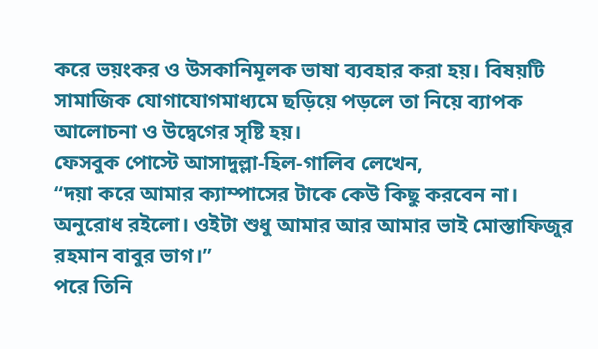করে ভয়ংকর ও উসকানিমূলক ভাষা ব্যবহার করা হয়। বিষয়টি সামাজিক যোগাযোগমাধ্যমে ছড়িয়ে পড়লে তা নিয়ে ব্যাপক আলোচনা ও উদ্বেগের সৃষ্টি হয়।
ফেসবুক পোস্টে আসাদুল্লা-হিল-গালিব লেখেন,
“দয়া করে আমার ক্যাম্পাসের টাকে কেউ কিছু করবেন না। অনুরোধ রইলো। ওইটা শুধু আমার আর আমার ভাই মোস্তাফিজুর রহমান বাবুর ভাগ।”
পরে তিনি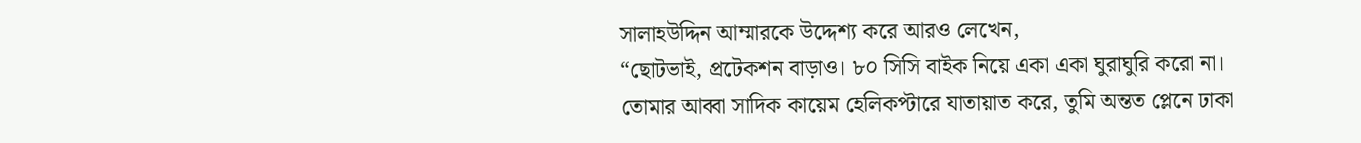সালাহউদ্দিন আম্মারকে উদ্দেশ্য করে আরও লেখেন,
“ছোটভাই, প্রটেকশন বাড়াও। ৮০ সিসি বাইক নিয়ে একা একা ঘুরাঘুরি করো না। তোমার আব্বা সাদিক কায়েম হেলিকপ্টারে যাতায়াত করে, তুমি অন্তত প্লেনে ঢাকা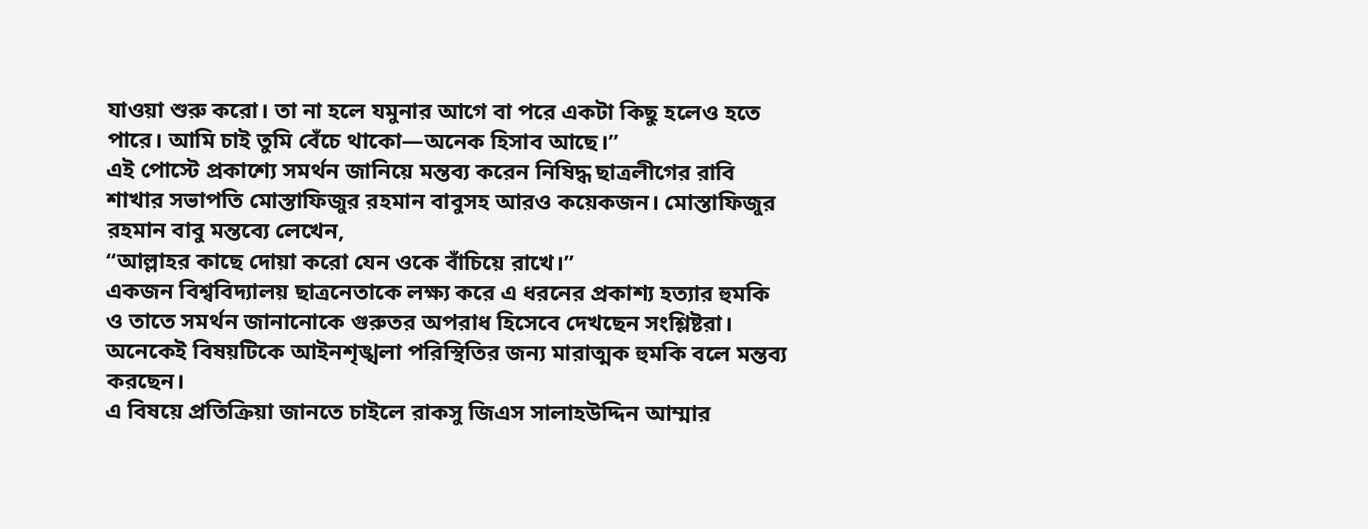যাওয়া শুরু করো। তা না হলে যমুনার আগে বা পরে একটা কিছু হলেও হতে পারে। আমি চাই তুমি বেঁচে থাকো—অনেক হিসাব আছে।”
এই পোস্টে প্রকাশ্যে সমর্থন জানিয়ে মন্তব্য করেন নিষিদ্ধ ছাত্রলীগের রাবি শাখার সভাপতি মোস্তাফিজুর রহমান বাবুসহ আরও কয়েকজন। মোস্তাফিজুর রহমান বাবু মন্তব্যে লেখেন,
“আল্লাহর কাছে দোয়া করো যেন ওকে বাঁচিয়ে রাখে।”
একজন বিশ্ববিদ্যালয় ছাত্রনেতাকে লক্ষ্য করে এ ধরনের প্রকাশ্য হত্যার হুমকি ও তাতে সমর্থন জানানোকে গুরুতর অপরাধ হিসেবে দেখছেন সংশ্লিষ্টরা। অনেকেই বিষয়টিকে আইনশৃঙ্খলা পরিস্থিতির জন্য মারাত্মক হুমকি বলে মন্তব্য করছেন।
এ বিষয়ে প্রতিক্রিয়া জানতে চাইলে রাকসু জিএস সালাহউদ্দিন আম্মার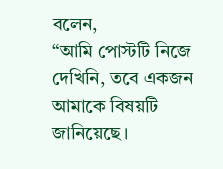বলেন,
“আমি পোস্টটি নিজে দেখিনি, তবে একজন আমাকে বিষয়টি জানিয়েছে।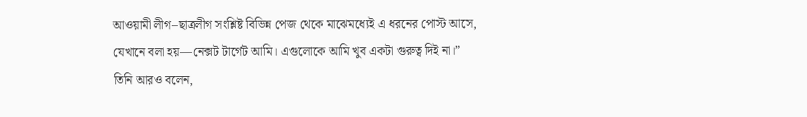আওয়ামী লীগ–ছাত্রলীগ সংশ্লিষ্ট বিভিন্ন পেজ থেকে মাঝেমধ্যেই এ ধরনের পোস্ট আসে, যেখানে বলা হয়—নেক্সট টার্গেট আমি। এগুলোকে আমি খুব একটা গুরুত্ব দিই না।”
তিনি আরও বলেন,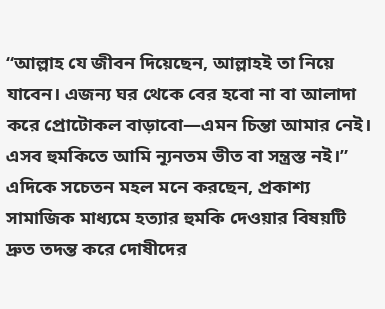“আল্লাহ যে জীবন দিয়েছেন, আল্লাহই তা নিয়ে যাবেন। এজন্য ঘর থেকে বের হবো না বা আলাদা করে প্রোটোকল বাড়াবো—এমন চিন্তা আমার নেই। এসব হুমকিতে আমি ন্যূনতম ভীত বা সন্ত্রস্ত নই।”
এদিকে সচেতন মহল মনে করছেন, প্রকাশ্য সামাজিক মাধ্যমে হত্যার হুমকি দেওয়ার বিষয়টি দ্রুত তদন্ত করে দোষীদের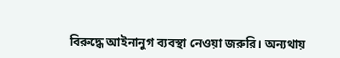বিরুদ্ধে আইনানুগ ব্যবস্থা নেওয়া জরুরি। অন্যথায়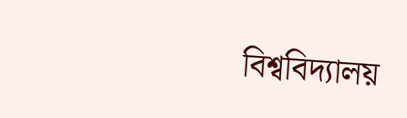বিশ্ববিদ্যালয়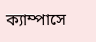ক্যাম্পাসে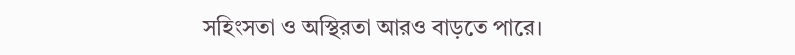সহিংসতা ও অস্থিরতা আরও বাড়তে পারে।